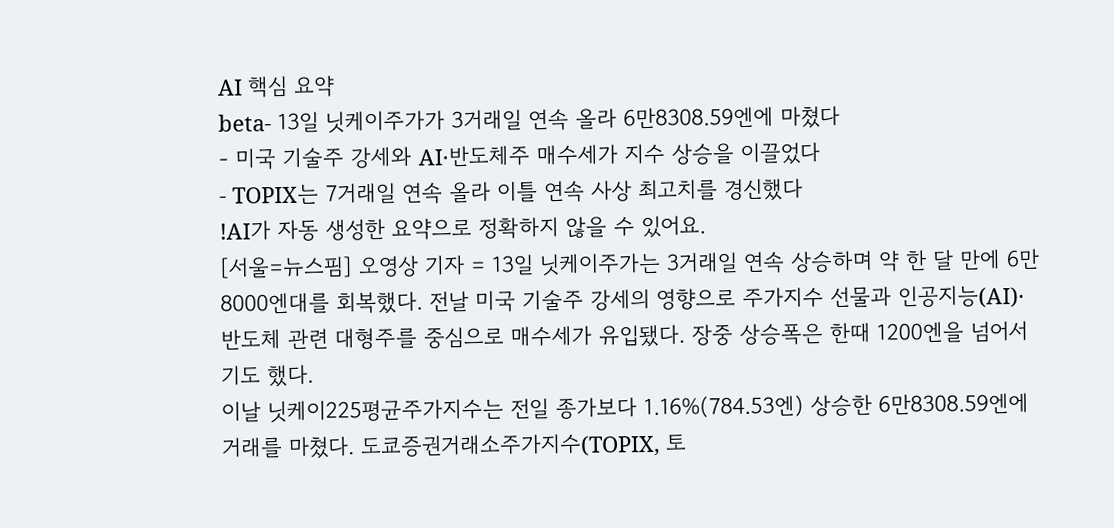AI 핵심 요약
beta- 13일 닛케이주가가 3거래일 연속 올라 6만8308.59엔에 마쳤다
- 미국 기술주 강세와 AI·반도체주 매수세가 지수 상승을 이끌었다
- TOPIX는 7거래일 연속 올라 이틀 연속 사상 최고치를 경신했다
!AI가 자동 생성한 요약으로 정확하지 않을 수 있어요.
[서울=뉴스핌] 오영상 기자 = 13일 닛케이주가는 3거래일 연속 상승하며 약 한 달 만에 6만8000엔대를 회복했다. 전날 미국 기술주 강세의 영향으로 주가지수 선물과 인공지능(AI)·반도체 관련 대형주를 중심으로 매수세가 유입됐다. 장중 상승폭은 한때 1200엔을 넘어서기도 했다.
이날 닛케이225평균주가지수는 전일 종가보다 1.16%(784.53엔) 상승한 6만8308.59엔에 거래를 마쳤다. 도쿄증권거래소주가지수(TOPIX, 토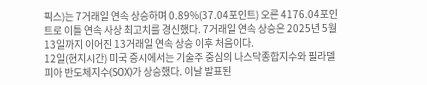픽스)는 7거래일 연속 상승하며 0.89%(37.04포인트) 오른 4176.04포인트로 이틀 연속 사상 최고치를 경신했다. 7거래일 연속 상승은 2025년 5월 13일까지 이어진 13거래일 연속 상승 이후 처음이다.
12일(현지시간) 미국 증시에서는 기술주 중심의 나스닥종합지수와 필라델피아 반도체지수(SOX)가 상승했다. 이날 발표된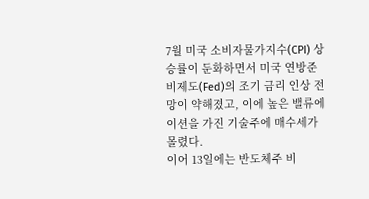7월 미국 소비자물가지수(CPI) 상승률이 둔화하면서 미국 연방준비제도(Fed)의 조기 금리 인상 전망이 약해졌고, 이에 높은 밸류에이션을 가진 기술주에 매수세가 몰렸다.
이어 13일에는 반도체주 비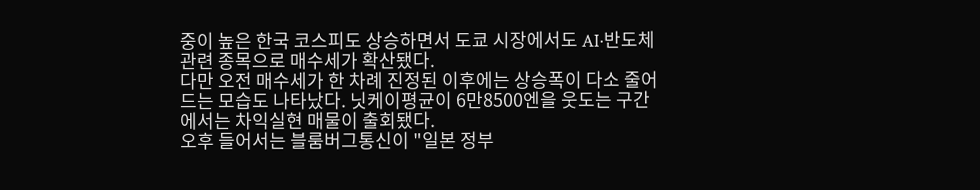중이 높은 한국 코스피도 상승하면서 도쿄 시장에서도 AI·반도체 관련 종목으로 매수세가 확산됐다.
다만 오전 매수세가 한 차례 진정된 이후에는 상승폭이 다소 줄어드는 모습도 나타났다. 닛케이평균이 6만8500엔을 웃도는 구간에서는 차익실현 매물이 출회됐다.
오후 들어서는 블룸버그통신이 "일본 정부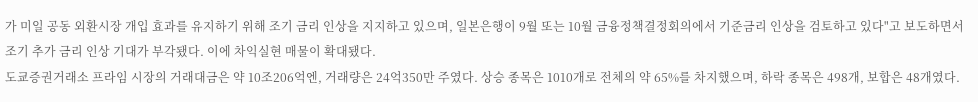가 미일 공동 외환시장 개입 효과를 유지하기 위해 조기 금리 인상을 지지하고 있으며, 일본은행이 9월 또는 10월 금융정책결정회의에서 기준금리 인상을 검토하고 있다"고 보도하면서 조기 추가 금리 인상 기대가 부각됐다. 이에 차익실현 매물이 확대됐다.
도쿄증권거래소 프라임 시장의 거래대금은 약 10조206억엔, 거래량은 24억350만 주였다. 상승 종목은 1010개로 전체의 약 65%를 차지했으며, 하락 종목은 498개, 보합은 48개였다.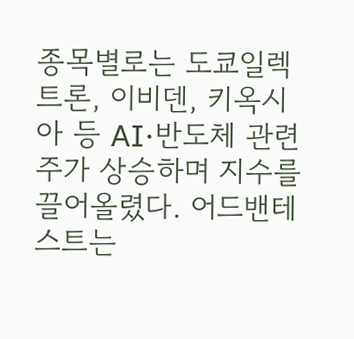종목별로는 도쿄일렉트론, 이비덴, 키옥시아 등 AI·반도체 관련주가 상승하며 지수를 끌어올렸다. 어드밴테스트는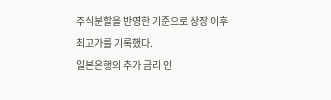주식분할을 반영한 기준으로 상장 이후 최고가를 기록했다.
일본은행의 추가 금리 인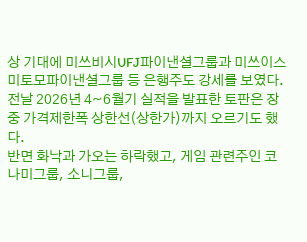상 기대에 미쓰비시UFJ파이낸셜그룹과 미쓰이스미토모파이낸셜그룹 등 은행주도 강세를 보였다. 전날 2026년 4~6월기 실적을 발표한 토판은 장중 가격제한폭 상한선(상한가)까지 오르기도 했다.
반면 화낙과 가오는 하락했고, 게임 관련주인 코나미그룹, 소니그룹,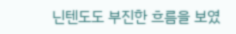닌텐도도 부진한 흐름을 보였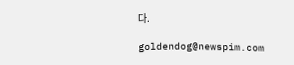다.

goldendog@newspim.com